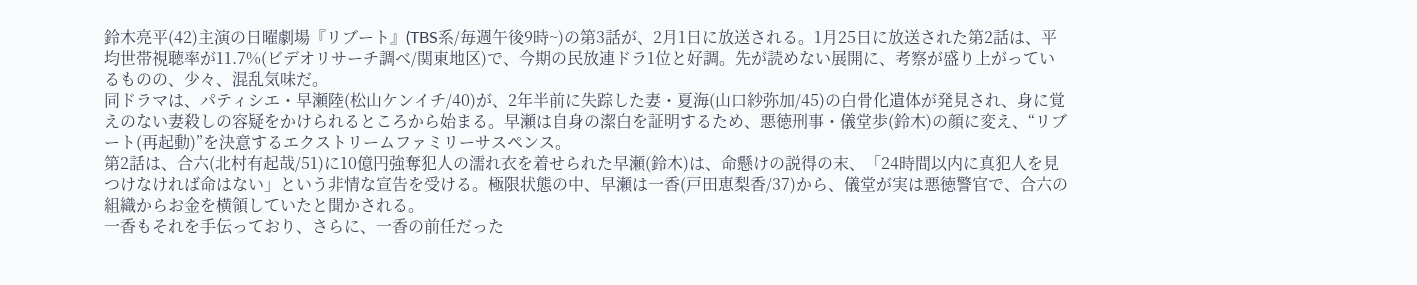鈴木亮平(42)主演の日曜劇場『リブート』(TBS系/毎週午後9時~)の第3話が、2月1日に放送される。1月25日に放送された第2話は、平均世帯視聴率が11.7%(ビデオリサーチ調べ/関東地区)で、今期の民放連ドラ1位と好調。先が読めない展開に、考察が盛り上がっているものの、少々、混乱気味だ。
同ドラマは、パティシエ・早瀬陸(松山ケンイチ/40)が、2年半前に失踪した妻・夏海(山口紗弥加/45)の白骨化遺体が発見され、身に覚えのない妻殺しの容疑をかけられるところから始まる。早瀬は自身の潔白を証明するため、悪徳刑事・儀堂歩(鈴木)の顔に変え、“リブート(再起動)”を決意するエクストリームファミリーサスペンス。
第2話は、合六(北村有起哉/51)に10億円強奪犯人の濡れ衣を着せられた早瀬(鈴木)は、命懸けの説得の末、「24時間以内に真犯人を見つけなければ命はない」という非情な宣告を受ける。極限状態の中、早瀬は一香(戸田恵梨香/37)から、儀堂が実は悪徳警官で、合六の組織からお金を横領していたと聞かされる。
一香もそれを手伝っており、さらに、一香の前任だった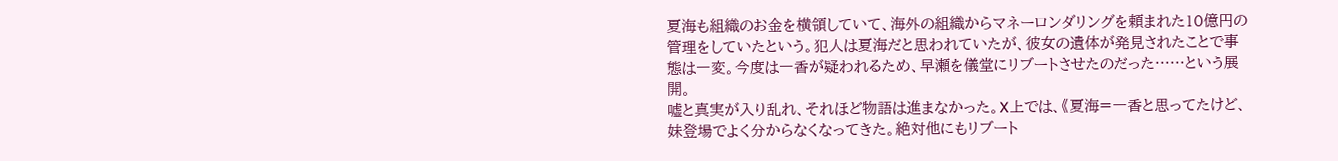夏海も組織のお金を横領していて、海外の組織からマネーロンダリングを頼まれた10億円の管理をしていたという。犯人は夏海だと思われていたが、彼女の遺体が発見されたことで事態は一変。今度は一香が疑われるため、早瀬を儀堂にリブートさせたのだった……という展開。
嘘と真実が入り乱れ、それほど物語は進まなかった。X上では、《夏海=一香と思ってたけど、妹登場でよく分からなくなってきた。絶対他にもリブート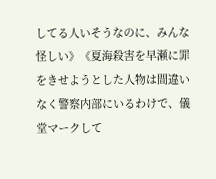してる人いそうなのに、みんな怪しい》《夏海殺害を早瀬に罪をきせようとした人物は間違いなく警察内部にいるわけで、儀堂マークして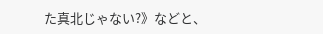た真北じゃない?》などと、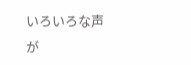いろいろな声が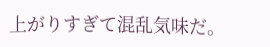上がりすぎて混乱気味だ。